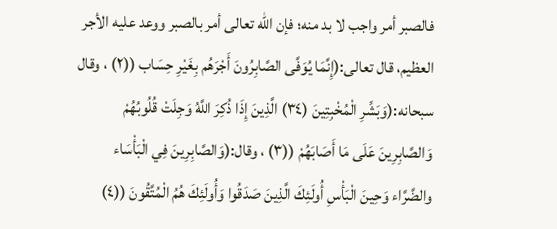فالصبر أمر واجب لا بد منه؛ فإن الله تعالى أمر بالصبر ووعد عليه الأجر العظيم، قال تعالى:(إِنَّمَا يُوَفَّى الصَّابِرُونَ أَجْرَهُم بِغَيْرِ حِسَاب ((٢) ، وقال سبحانه:(وَبَشِّرِ الْمُخْبِتِينَ (٣٤) الَّذِينَ إِذَا ذُكِرَ اللَّهُ وَجِلَتْ قُلُوبُهُمْ وَالصَّابِرِينَ عَلَى مَا أَصَابَهُمْ ((٣) ، وقال:(وَالصَّابِرِينَ فِي الْبَأْسَاء والضَّرَّاء وَحِينَ الْبَأْسِ أُولَئِكَ الَّذِينَ صَدَقُوا وَأُولَئِكَ هُمُ الْمُتَّقُونَ ((٤)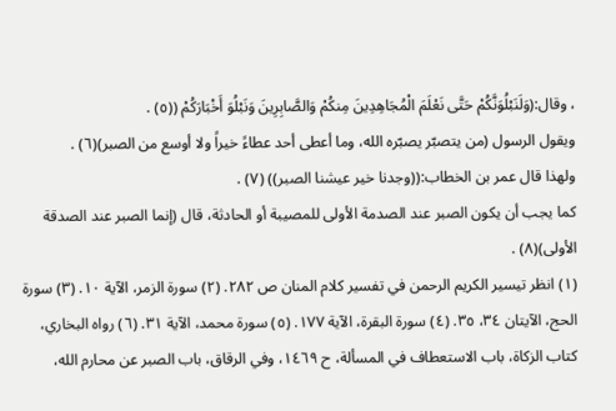، وقال:(وَلَنَبْلُوَنَّكُمْ حَتَّى نَعْلَمَ الْمُجَاهِدِينَ مِنكُمْ وَالصَّابِرِينَ وَنَبْلُوَ أَخْبَارَكُمْ ((٥) .
ويقول الرسول (من يتصبّر يصبّره الله، وما أعطى أحد عطاءً خيراً ولا أوسع من الصبر)(٦) .
ولهذا قال عمر بن الخطاب:((وجدنا خير عيشنا الصبر)) (٧) .
كما يجب أن يكون الصبر عند الصدمة الأولى للمصيبة أو الحادثة، قال (إنما الصبر عند الصدقة الأولى)(٨) .
(١) انظر تيسير الكريم الرحمن في تفسير كلام المنان ص ٢٨٢. (٢) سورة الزمر، الآية ١٠. (٣) سورة الحج، الآيتان ٣٤، ٣٥. (٤) سورة البقرة، الآية ١٧٧. (٥) سورة محمد، الآية ٣١. (٦) رواه البخاري، كتاب الزكاة، باب الاستعطاف في المسألة، ح ١٤٦٩، وفي الرقاق، باب الصبر عن محارم الله،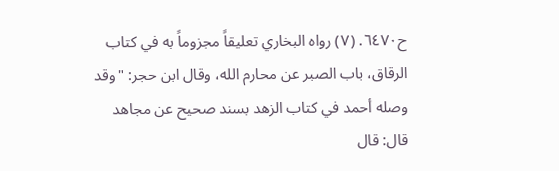ح٦٤٧٠. (٧) رواه البخاري تعليقاً مجزوماً به في كتاب الرقاق، باب الصبر عن محارم الله، وقال ابن حجر: "وقد وصله أحمد في كتاب الزهد بسند صحيح عن مجاهد قال: قال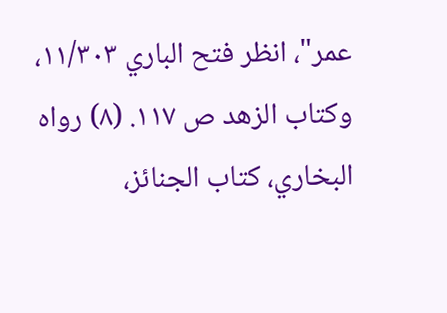عمر"، انظر فتح الباري ١١/٣٠٣، وكتاب الزهد ص ١١٧. (٨) رواه البخاري، كتاب الجنائز،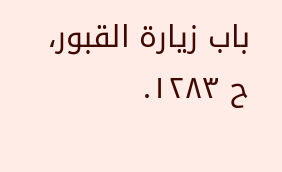باب زيارة القبور، ح ١٢٨٣.